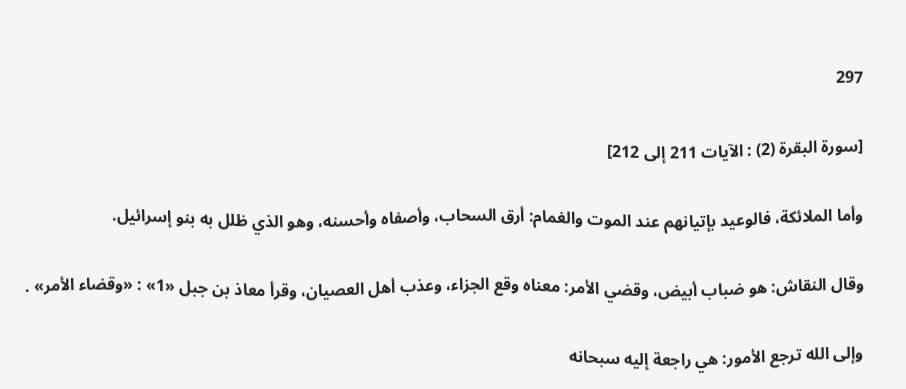297

[سورة البقرة (2) : الآيات 211 إلى 212]

وأما الملائكة، فالوعيد بإتيانهم عند الموت والغمام: أرق السحاب، وأصفاه وأحسنه، وهو الذي ظلل به بنو إسرائيل.

وقال النقاش: هو ضباب أبيض، وقضي الأمر: معناه وقع الجزاء، وعذب أهل العصيان، وقرأ معاذ بن جبل «1» : «وقضاء الأمر» .

وإلى الله ترجع الأمور: هي راجعة إليه سبحانه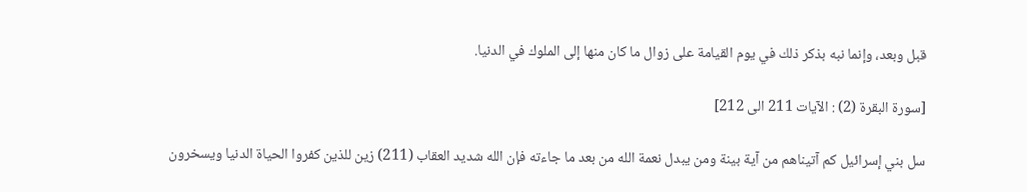قبل وبعد، وإنما نبه بذكر ذلك في يوم القيامة على زوال ما كان منها إلى الملوك في الدنيا.

[سورة البقرة (2) : الآيات 211 الى 212]

سل بني إسرائيل كم آتيناهم من آية بينة ومن يبدل نعمة الله من بعد ما جاءته فإن الله شديد العقاب (211) زين للذين كفروا الحياة الدنيا ويسخرون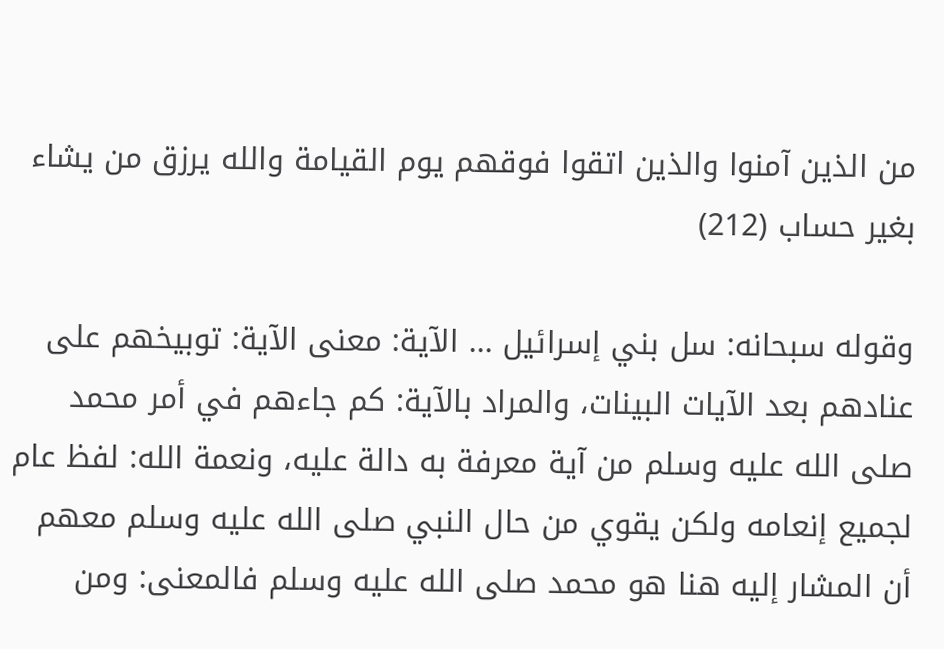من الذين آمنوا والذين اتقوا فوقهم يوم القيامة والله يرزق من يشاء بغير حساب (212)

وقوله سبحانه: سل بني إسرائيل ... الآية: معنى الآية: توبيخهم على عنادهم بعد الآيات البينات، والمراد بالآية: كم جاءهم في أمر محمد صلى الله عليه وسلم من آية معرفة به دالة عليه، ونعمة الله: لفظ عام لجميع إنعامه ولكن يقوي من حال النبي صلى الله عليه وسلم معهم أن المشار إليه هنا هو محمد صلى الله عليه وسلم فالمعنى: ومن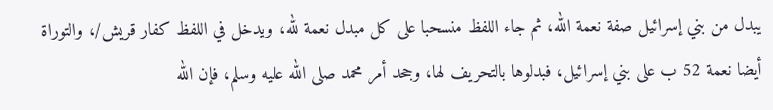يبدل من بني إسرائيل صفة نعمة الله، ثم جاء اللفظ منسحبا على كل مبدل نعمة لله، ويدخل في اللفظ كفار قريش/، والتوراة أيضا نعمة 52 ب على بني إسرائيل، فبدلوها بالتحريف لها، وجحد أمر محمد صلى الله عليه وسلم، فإن الله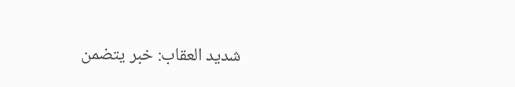شديد العقاب: خبر يتضمن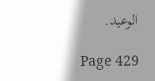الوعيد.

Page 429